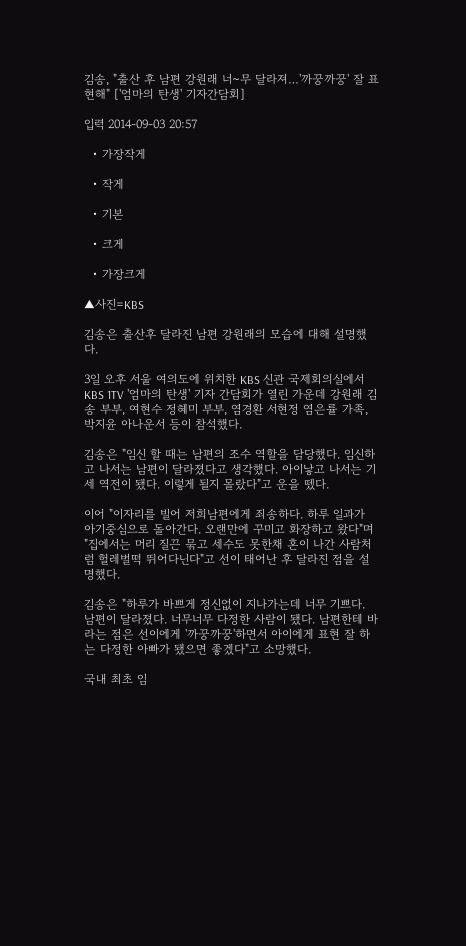김송, "출산 후 남편 강원래 너~무 달라져…'까꿍까꿍' 잘 표현해" ['엄마의 탄생' 기자간담회]

입력 2014-09-03 20:57

  • 가장작게

  • 작게

  • 기본

  • 크게

  • 가장크게

▲사진=KBS

김송은 출산후 달라진 남편 강원래의 모습에 대해 설명했다.

3일 오후 서울 여의도에 위치한 KBS 신관 국제회의실에서 KBS 1TV '엄마의 탄생' 기자 간담회가 열린 가운데 강원래 김송 부부, 여현수 정혜미 부부, 염경환 서현정 염은률 가족, 박지윤 아나운서 등이 참석했다.

김송은 "임신 할 때는 남편의 조수 역할을 담당했다. 임신하고 나서는 남편이 달라졌다고 생각했다. 아이낳고 나서는 기세 역전이 됐다. 이렇게 될지 몰랐다"고 운을 뗐다.

이어 "이자리를 빌어 저희남편에게 죄송하다. 하루 일과가 아기중심으로 돌아간다. 오랜만에 꾸미고 화장하고 왔다"며 "집에서는 머리 질끈 묶고 세수도 못한채 혼이 나간 사람처럼 헐레벌떡 뛰어다닌다"고 선이 태어난 후 달라진 점을 설명했다.

김송은 "하루가 바쁘게 정신없이 지나가는데 너무 기쁘다. 남편이 달라졌다. 너무너무 다정한 사람이 됐다. 남편한테 바라는 점은 선이에게 '까꿍까꿍'하면서 아이에게 표현 잘 하는 다정한 아빠가 됐으면 좋겠다"고 소망했다.

국내 최초 임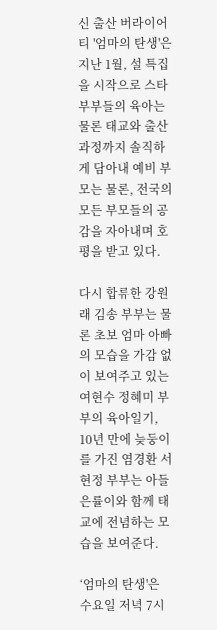신 출산 버라이어티 '엄마의 탄생'은 지난 1월, 설 특집을 시작으로 스타부부들의 육아는 물론 태교와 출산 과정까지 솔직하게 담아내 예비 부모는 물론, 전국의 모든 부모들의 공감을 자아내며 호평을 받고 있다.

다시 합류한 강원래 김송 부부는 물론 초보 엄마 아빠의 모습을 가감 없이 보여주고 있는 여현수 정혜미 부부의 육아일기, 10년 만에 늦둥이를 가진 염경환 서현정 부부는 아들 은률이와 함께 태교에 전념하는 모습을 보여준다.

‘엄마의 탄생'은 수요일 저녁 7시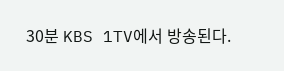30분 KBS 1TV에서 방송된다.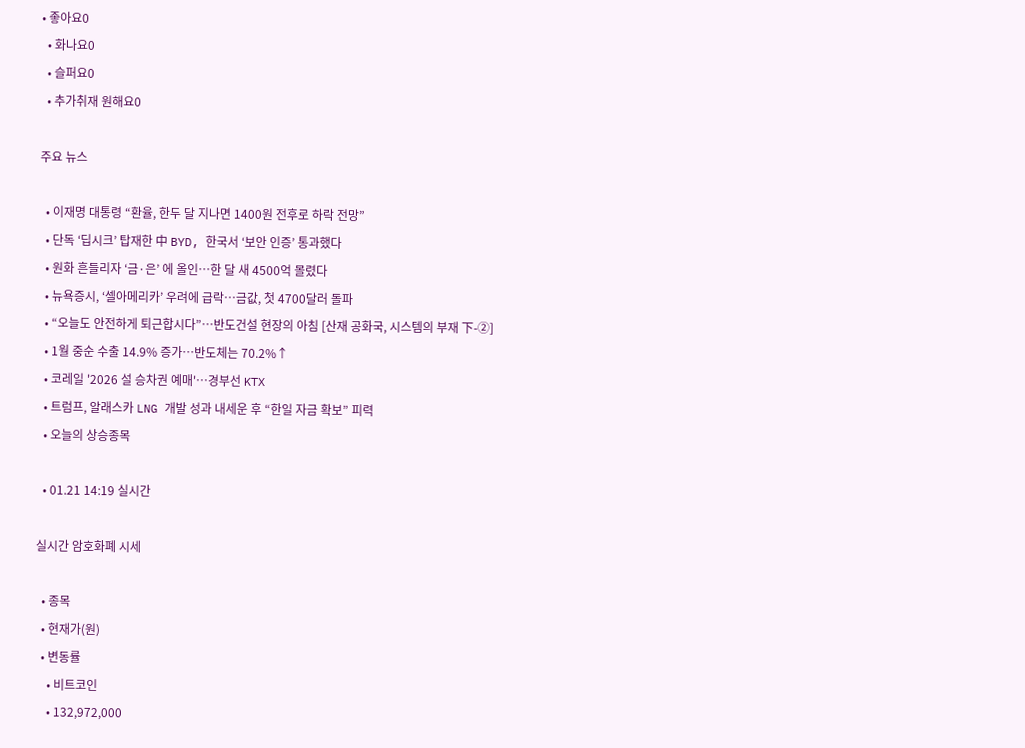• 좋아요0
  • 화나요0
  • 슬퍼요0
  • 추가취재 원해요0

주요 뉴스

  • 이재명 대통령 “환율, 한두 달 지나면 1400원 전후로 하락 전망”
  • 단독 ‘딥시크’ 탑재한 中 BYD, 한국서 ‘보안 인증’ 통과했다
  • 원화 흔들리자 ‘금·은’ 에 올인…한 달 새 4500억 몰렸다
  • 뉴욕증시, ‘셀아메리카’ 우려에 급락…금값, 첫 4700달러 돌파
  • “오늘도 안전하게 퇴근합시다”⋯반도건설 현장의 아침 [산재 공화국, 시스템의 부재 下-②]
  • 1월 중순 수출 14.9% 증가⋯반도체는 70.2%↑
  • 코레일 '2026 설 승차권 예매'…경부선 KTX
  • 트럼프, 알래스카 LNG 개발 성과 내세운 후 “한일 자금 확보” 피력
  • 오늘의 상승종목

  • 01.21 14:19 실시간

실시간 암호화폐 시세

  • 종목
  • 현재가(원)
  • 변동률
    • 비트코인
    • 132,972,000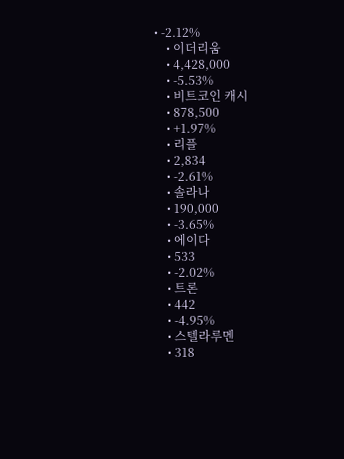• -2.12%
    • 이더리움
    • 4,428,000
    • -5.53%
    • 비트코인 캐시
    • 878,500
    • +1.97%
    • 리플
    • 2,834
    • -2.61%
    • 솔라나
    • 190,000
    • -3.65%
    • 에이다
    • 533
    • -2.02%
    • 트론
    • 442
    • -4.95%
    • 스텔라루멘
    • 318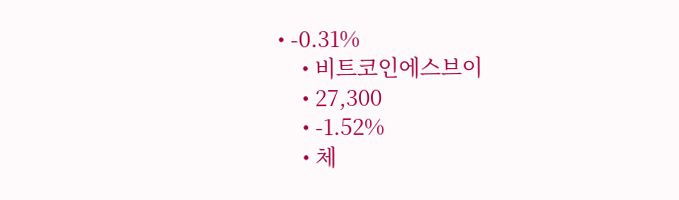• -0.31%
    • 비트코인에스브이
    • 27,300
    • -1.52%
    • 체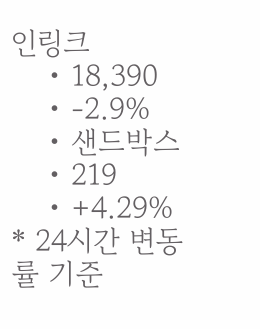인링크
    • 18,390
    • -2.9%
    • 샌드박스
    • 219
    • +4.29%
* 24시간 변동률 기준